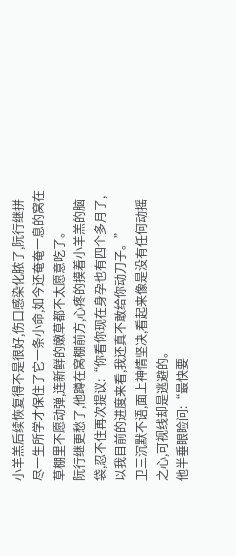小羊羔后续恢复得不是很好,伤口感染化脓了,阮行继拼尽一生所学才保住了它一条小命,如今还奄奄一息的窝在草棚里不愿动弹,连新鲜的嫩草都不太愿意吃了。
阮行继更愁了,他蹲在窝棚前方,心疼的摸着小羊羔的脑袋,忍不住再次提议:“你看你现在身孕也有四个多月了,以我目前的进度来看,我还真不敢给你动刀子。”
卫三沉默不语,面上神情坚决,看起来像是没有任何动摇之心,可视线却是逃避的。
他半垂眼睑问:“最快要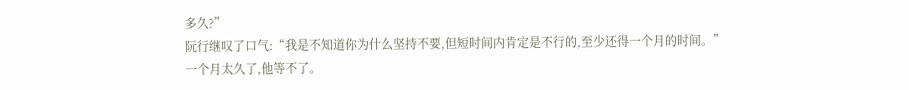多久?”
阮行继叹了口气:“我是不知道你为什么坚持不要,但短时间内肯定是不行的,至少还得一个月的时间。”
一个月太久了,他等不了。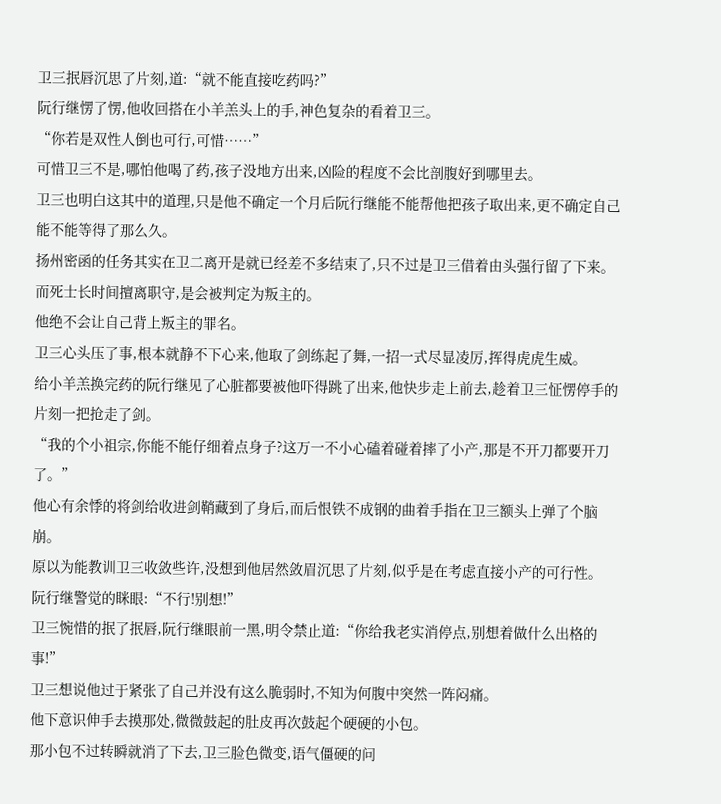卫三抿唇沉思了片刻,道:“就不能直接吃药吗?”
阮行继愣了愣,他收回搭在小羊羔头上的手,神色复杂的看着卫三。
“你若是双性人倒也可行,可惜……”
可惜卫三不是,哪怕他喝了药,孩子没地方出来,凶险的程度不会比剖腹好到哪里去。
卫三也明白这其中的道理,只是他不确定一个月后阮行继能不能帮他把孩子取出来,更不确定自己能不能等得了那么久。
扬州密函的任务其实在卫二离开是就已经差不多结束了,只不过是卫三借着由头强行留了下来。而死士长时间擅离职守,是会被判定为叛主的。
他绝不会让自己背上叛主的罪名。
卫三心头压了事,根本就静不下心来,他取了剑练起了舞,一招一式尽显凌厉,挥得虎虎生威。
给小羊羔换完药的阮行继见了心脏都要被他吓得跳了出来,他快步走上前去,趁着卫三怔愣停手的片刻一把抢走了剑。
“我的个小祖宗,你能不能仔细着点身子?这万一不小心磕着碰着摔了小产,那是不开刀都要开刀了。”
他心有余悸的将剑给收进剑鞘藏到了身后,而后恨铁不成钢的曲着手指在卫三额头上弹了个脑崩。
原以为能教训卫三收敛些许,没想到他居然敛眉沉思了片刻,似乎是在考虑直接小产的可行性。
阮行继警觉的眯眼:“不行!别想!”
卫三惋惜的抿了抿唇,阮行继眼前一黑,明令禁止道:“你给我老实消停点,别想着做什么出格的事!”
卫三想说他过于紧张了自己并没有这么脆弱时,不知为何腹中突然一阵闷痛。
他下意识伸手去摸那处,微微鼓起的肚皮再次鼓起个硬硬的小包。
那小包不过转瞬就消了下去,卫三脸色微变,语气僵硬的问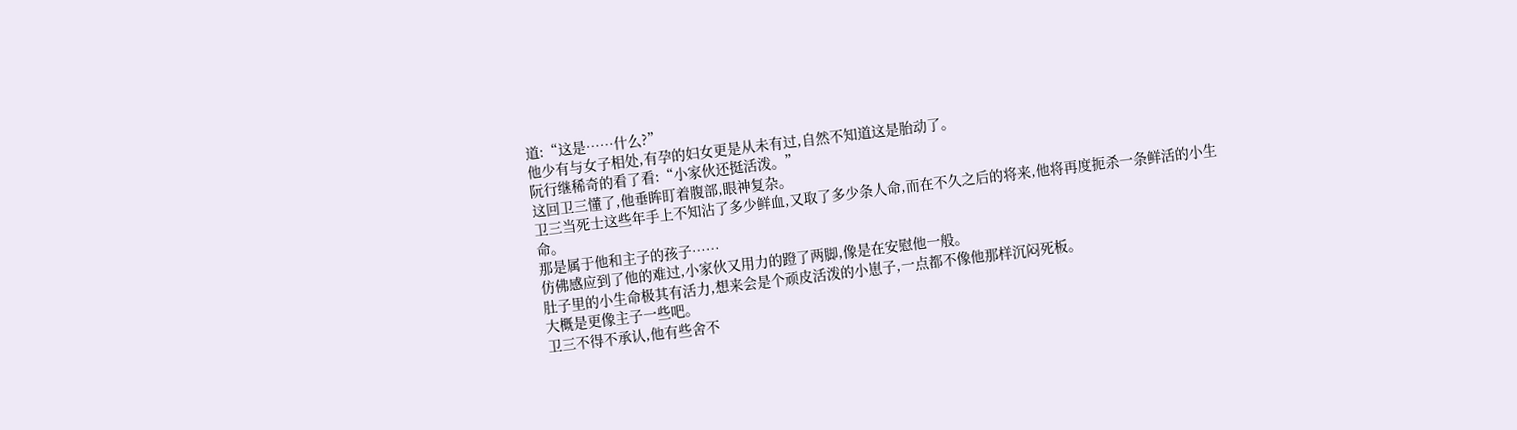道:“这是……什么?”
他少有与女子相处,有孕的妇女更是从未有过,自然不知道这是胎动了。
阮行继稀奇的看了看:“小家伙还挺活泼。”
这回卫三懂了,他垂眸盯着腹部,眼神复杂。
卫三当死士这些年手上不知沾了多少鲜血,又取了多少条人命,而在不久之后的将来,他将再度扼杀一条鲜活的小生命。
那是属于他和主子的孩子……
仿佛感应到了他的难过,小家伙又用力的蹬了两脚,像是在安慰他一般。
肚子里的小生命极其有活力,想来会是个顽皮活泼的小崽子,一点都不像他那样沉闷死板。
大概是更像主子一些吧。
卫三不得不承认,他有些舍不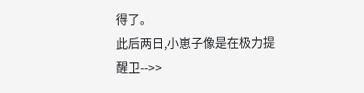得了。
此后两日,小崽子像是在极力提醒卫-->>